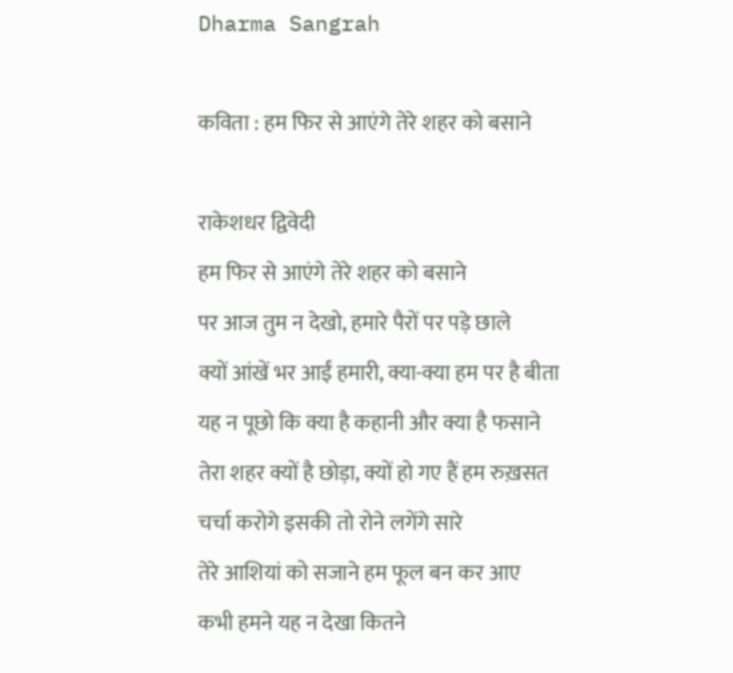Dharma Sangrah

कविता : हम फिर से आएंगे तेरे शहर को बसाने

राकेशधर द्विवेदी
हम फिर से आएंगे तेरे शहर को बसाने
पर आज तुम न देखो, हमारे पैरों पर पड़े छाले
क्यों आंखें भर आईं हमारी, क्या-क्या हम पर है बीता
यह न पूछो कि क्या है कहानी और क्या है फसाने
तेरा शहर क्यों है छोड़ा, क्यों हो गए हैं हम रुख़सत
चर्चा करोगे इसकी तो रोने लगेंगे सारे
तेरे आशियां को सजाने हम फूल बन कर आए
कभी हमने यह न देखा कितने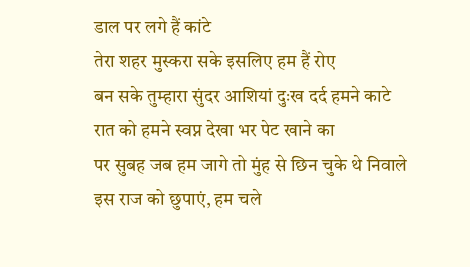डाल पर लगे हैं कांटे
तेरा शहर मुस्करा सके इसलिए हम हैं रोए
बन सके तुम्हारा सुंदर आशियां दुःख दर्द हमने काटे
रात को हमने स्वप्न देखा भर पेट खाने का
पर सुबह जब हम जागे तो मुंह से छिन चुके थे निवाले
इस राज को छुपाएं, हम चले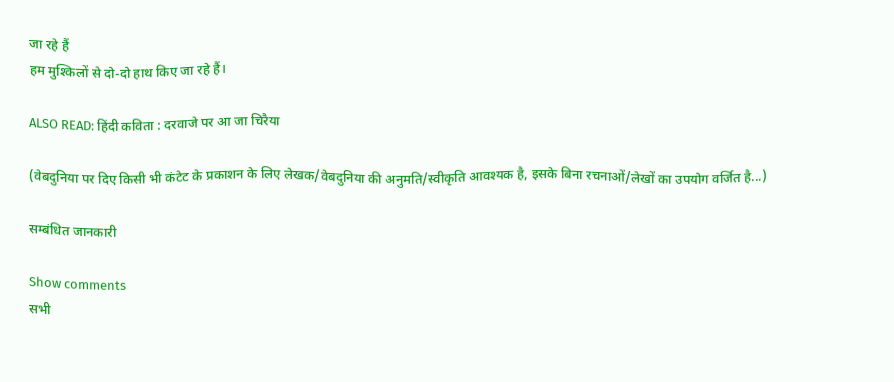जा रहे हैं
हम मुश्किलों से दो-दो हाथ किए जा रहे हैं।

ALSO READ: हिंदी कविता : दरवाजे पर आ जा चिरैया

(वेबदुनिया पर दिए किसी भी कंटेट के प्रकाशन के लिए लेखक/वेबदुनिया की अनुमति/स्वीकृति आवश्यक है, इसके बिना रचनाओं/लेखों का उपयोग वर्जित है...)

सम्बंधित जानकारी

Show comments
सभी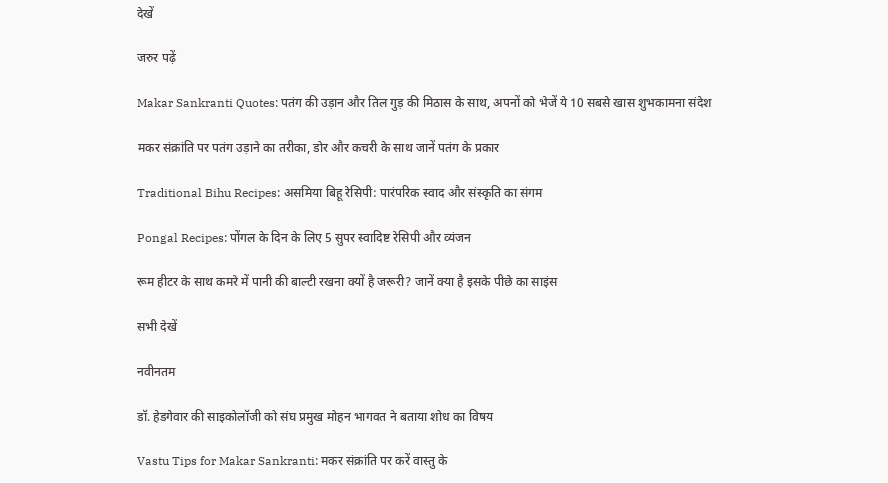देखें

जरुर पढ़ें

Makar Sankranti Quotes: पतंग की उड़ान और तिल गुड़ की मिठास के साथ, अपनों को भेजें ये 10 सबसे खास शुभकामना संदेश

मकर संक्रांति पर पतंग उड़ाने का तरीका, डोर और कचरी के साथ जानें पतंग के प्रकार

Traditional Bihu Recipes: असमिया बिहू रेसिपी: पारंपरिक स्वाद और संस्कृति का संगम

Pongal Recipes: पोंगल के दिन के लिए 5 सुपर स्वादिष्ट रेसिपी और व्यंजन

रूम हीटर के साथ कमरे में पानी की बाल्टी रखना क्यों है जरूरी? जानें क्या है इसके पीछे का साइंस

सभी देखें

नवीनतम

डॉ. हेडगेवार की साइकोलॉजी को संघ प्रमुख मोहन भागवत ने बताया शोध का विषय

Vastu Tips for Makar Sankranti: मकर संक्रांति पर करें वास्तु के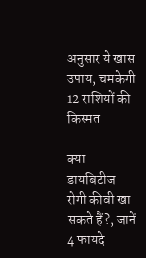अनुसार ये खास उपाय, चमकेगी 12 राशियों की किस्मत

क्या डायबिटीज रोगी कीवी खा सकते हैं?, जानें 4 फायदे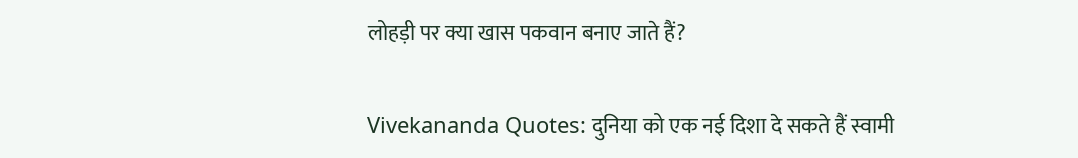लोहड़ी पर क्या खास पकवान बनाए जाते हैं?

Vivekananda Quotes: दुनिया को एक नई दिशा दे सकते हैं स्वामी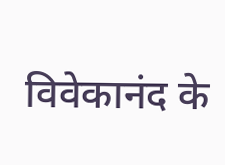विवेकानंद के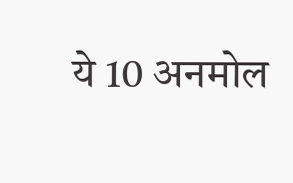ये 10 अनमोल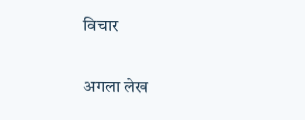विचार

अगला लेख